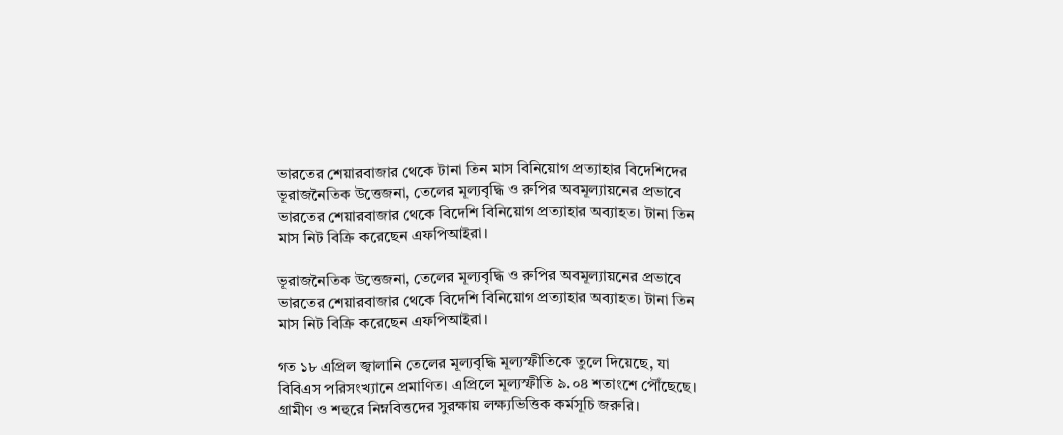ভারতের শেয়ারবাজার থেকে টানা তিন মাস বিনিয়োগ প্রত্যাহার বিদেশিদের
ভূরাজনৈতিক উত্তেজনা, তেলের মূল্যবৃদ্ধি ও রুপির অবমূল্যায়নের প্রভাবে ভারতের শেয়ারবাজার থেকে বিদেশি বিনিয়োগ প্রত্যাহার অব্যাহত। টানা তিন মাস নিট বিক্রি করেছেন এফপিআইরা।

ভূরাজনৈতিক উত্তেজনা, তেলের মূল্যবৃদ্ধি ও রুপির অবমূল্যায়নের প্রভাবে ভারতের শেয়ারবাজার থেকে বিদেশি বিনিয়োগ প্রত্যাহার অব্যাহত। টানা তিন মাস নিট বিক্রি করেছেন এফপিআইরা।

গত ১৮ এপ্রিল জ্বালানি তেলের মূল্যবৃদ্ধি মূল্যস্ফীতিকে তুলে দিয়েছে, যা বিবিএস পরিসংখ্যানে প্রমাণিত। এপ্রিলে মূল্যস্ফীতি ৯.০৪ শতাংশে পৌঁছেছে। গ্রামীণ ও শহুরে নিম্নবিত্তদের সুরক্ষায় লক্ষ্যভিত্তিক কর্মসূচি জরুরি।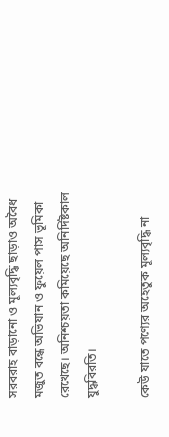সরবরাহ বাড়ানো ও মূল্যবৃদ্ধি ছাড়াও অবৈধ মজুত বন্ধে অভিযান ও ফুয়েল পাস ভূমিকা রেখেছে। অনিশ্চয়তা কমিয়েছে অনির্দিষ্টকাল যুদ্ধবিরতি।

কেউ যাতে পণ্যের অহেতুক মূল্যবৃদ্ধি না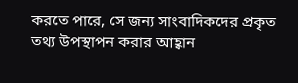করতে পারে, সে জন্য সাংবাদিকদের প্রকৃত তথ্য উপস্থাপন করার আহ্বান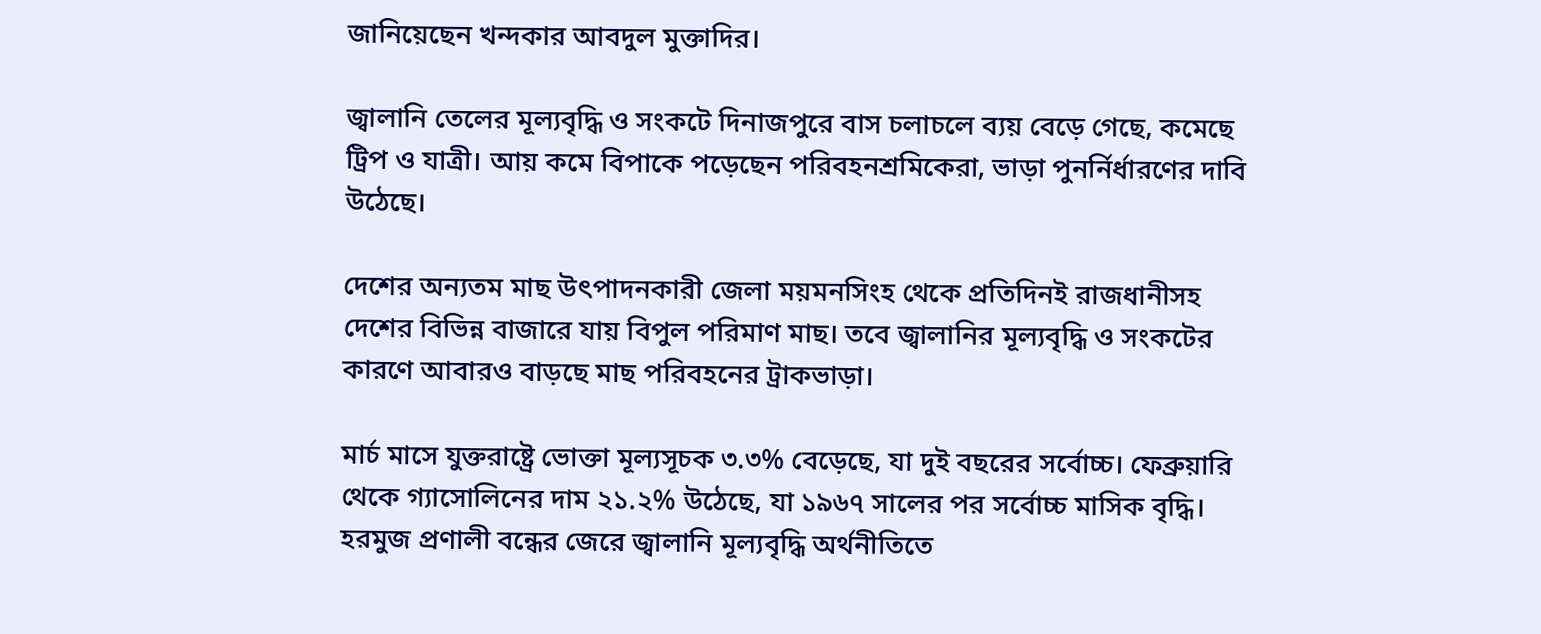জানিয়েছেন খন্দকার আবদুল মুক্তাদির।

জ্বালানি তেলের মূল্যবৃদ্ধি ও সংকটে দিনাজপুরে বাস চলাচলে ব্যয় বেড়ে গেছে, কমেছে ট্রিপ ও যাত্রী। আয় কমে বিপাকে পড়েছেন পরিবহনশ্রমিকেরা, ভাড়া পুনর্নির্ধারণের দাবি উঠেছে।

দেশের অন্যতম মাছ উৎপাদনকারী জেলা ময়মনসিংহ থেকে প্রতিদিনই রাজধানীসহ দেশের বিভিন্ন বাজারে যায় বিপুল পরিমাণ মাছ। তবে জ্বালানির মূল্যবৃদ্ধি ও সংকটের কারণে আবারও বাড়ছে মাছ পরিবহনের ট্রাকভাড়া।

মার্চ মাসে যুক্তরাষ্ট্রে ভোক্তা মূল্যসূচক ৩.৩% বেড়েছে, যা দুই বছরের সর্বোচ্চ। ফেব্রুয়ারি থেকে গ্যাসোলিনের দাম ২১.২% উঠেছে, যা ১৯৬৭ সালের পর সর্বোচ্চ মাসিক বৃদ্ধি। হরমুজ প্রণালী বন্ধের জেরে জ্বালানি মূল্যবৃদ্ধি অর্থনীতিতে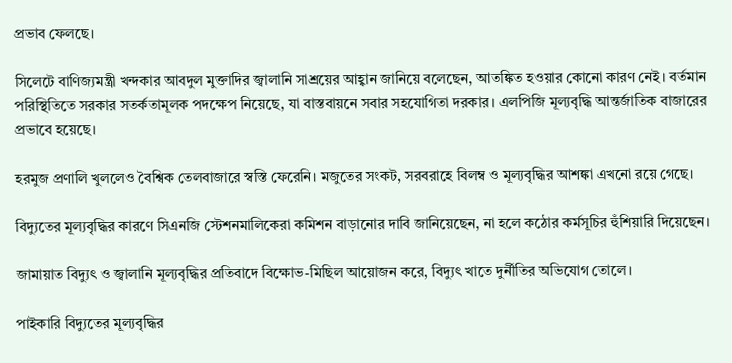প্রভাব ফেলছে।

সিলেটে বাণিজ্যমন্ত্রী খন্দকার আবদুল মুক্তাদির জ্বালানি সাশ্রয়ের আহ্বান জানিয়ে বলেছেন, আতঙ্কিত হওয়ার কোনো কারণ নেই। বর্তমান পরিস্থিতিতে সরকার সতর্কতামূলক পদক্ষেপ নিয়েছে, যা বাস্তবায়নে সবার সহযোগিতা দরকার। এলপিজি মূল্যবৃদ্ধি আন্তর্জাতিক বাজারের প্রভাবে হয়েছে।

হরমুজ প্রণালি খুললেও বৈশ্বিক তেলবাজারে স্বস্তি ফেরেনি। মজুতের সংকট, সরবরাহে বিলম্ব ও মূল্যবৃদ্ধির আশঙ্কা এখনো রয়ে গেছে।

বিদ্যুতের মূল্যবৃদ্ধির কারণে সিএনজি স্টেশনমালিকেরা কমিশন বাড়ানোর দাবি জানিয়েছেন, না হলে কঠোর কর্মসূচির হুঁশিয়ারি দিয়েছেন।

জামায়াত বিদ্যুৎ ও জ্বালানি মূল্যবৃদ্ধির প্রতিবাদে বিক্ষোভ-মিছিল আয়োজন করে, বিদ্যুৎ খাতে দুর্নীতির অভিযোগ তোলে।

পাইকারি বিদ্যুতের মূল্যবৃদ্ধির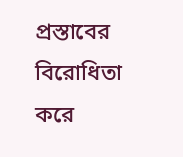প্রস্তাবের বিরোধিতা করে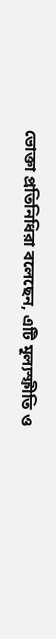ভোক্তা প্রতিনিধিরা বলেছেন, এটি মূল্যস্ফীতি ও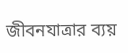জীবনযাত্রার ব্যয়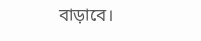বাড়াবে।